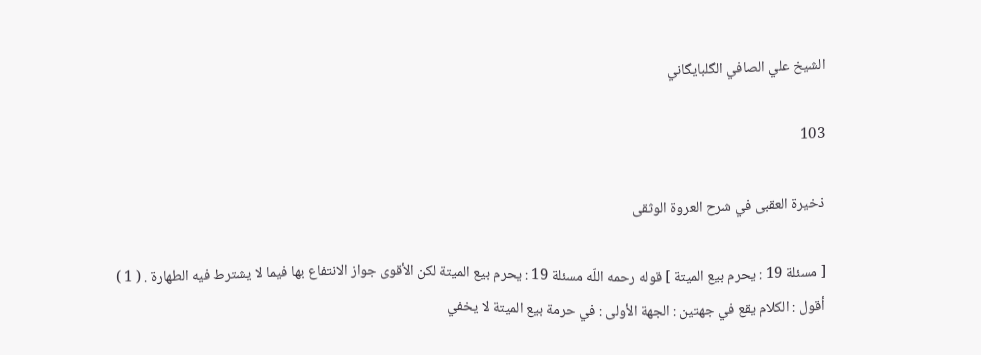الشيخ علي الصافي الگلبايگاني

103

ذخيرة العقبى في شرح العروة الوثقى

[ مسئلة 19 : يحرم بيع الميتة ] قوله رحمه اللّه مسئلة 19 : يحرم بيع الميتة لكن الأقوى جواز الانتفاع بها فيما لا يشترط فيه الطهارة . ( 1 ) أقول : الكلام يقع في جهتين : الجهة الأولى : في حرمة بيع الميتة لا يخفي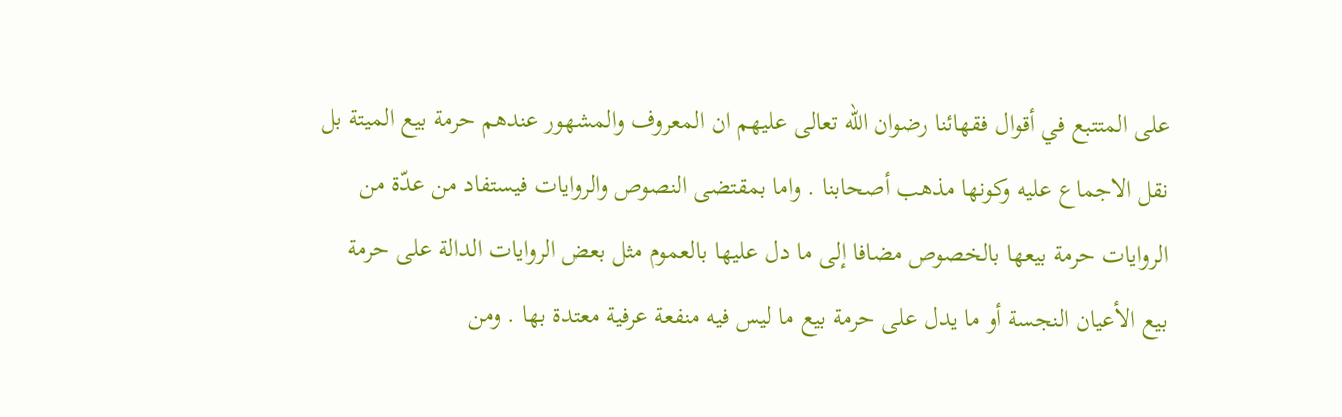على المتتبع في أقوال فقهائنا رضوان اللّه تعالى عليهم ان المعروف والمشهور عندهم حرمة بيع الميتة بل نقل الاجماع عليه وكونها مذهب أصحابنا . واما بمقتضى النصوص والروايات فيستفاد من عدّة من الروايات حرمة بيعها بالخصوص مضافا إلى ما دل عليها بالعموم مثل بعض الروايات الدالة على حرمة بيع الأعيان النجسة أو ما يدل على حرمة بيع ما ليس فيه منفعة عرفية معتدة بها . ومن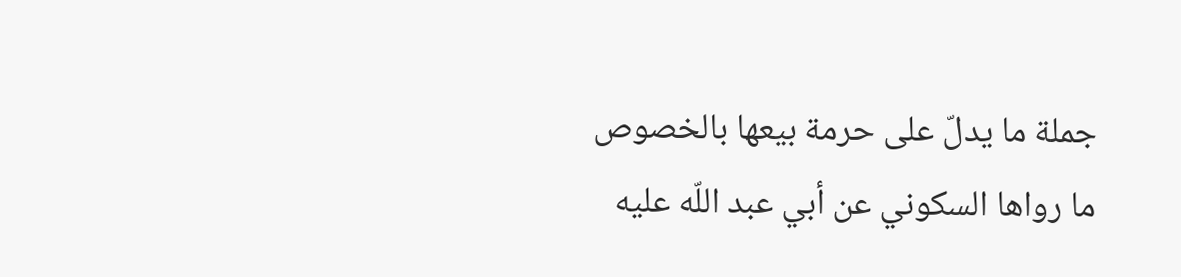جملة ما يدلّ على حرمة بيعها بالخصوص ما رواها السكوني عن أبي عبد اللّه عليه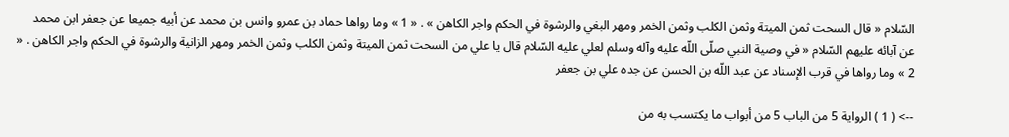السّلام « قال السحت ثمن الميتة وثمن الكلب وثمن الخمر ومهر البغي والرشوة في الحكم واجر الكاهن » . « 1 » وما رواها حماد بن عمرو وانس بن محمد عن أبيه جميعا عن جعفر ابن محمد عن آبائه عليهم السّلام « في وصية النبي صلّى اللّه عليه وآله وسلم لعلي عليه السّلام قال يا علي من السحت ثمن الميتة وثمن الكلب وثمن الخمر ومهر الزانية والرشوة في الحكم واجر الكاهن . « 2 » وما رواها في قرب الإسناد عن عبد اللّه بن الحسن عن جده علي بن جعفر

--> ( 1 ) الرواية 5 من الباب 5 من أبواب ما يكتسب به من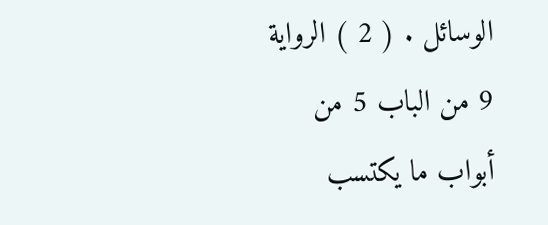الوسائل . ( 2 ) الرواية 9 من الباب 5 من أبواب ما يكتسب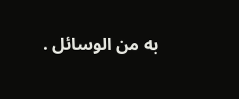به من الوسائل .